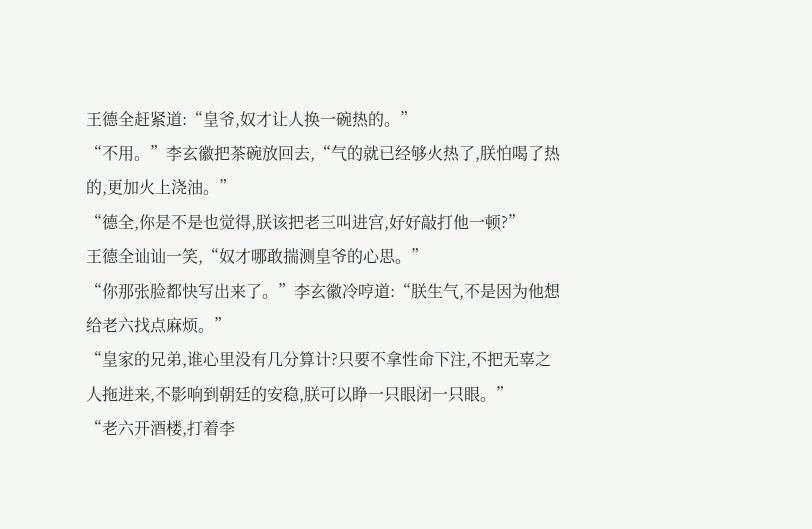王德全赶紧道:“皇爷,奴才让人换一碗热的。”
“不用。”李玄徽把茶碗放回去,“气的就已经够火热了,朕怕喝了热的,更加火上浇油。”
“德全,你是不是也觉得,朕该把老三叫进宫,好好敲打他一顿?”
王德全讪讪一笑,“奴才哪敢揣测皇爷的心思。”
“你那张脸都快写出来了。”李玄徽冷哼道:“朕生气,不是因为他想给老六找点麻烦。”
“皇家的兄弟,谁心里没有几分算计?只要不拿性命下注,不把无辜之人拖进来,不影响到朝廷的安稳,朕可以睁一只眼闭一只眼。”
“老六开酒楼,打着李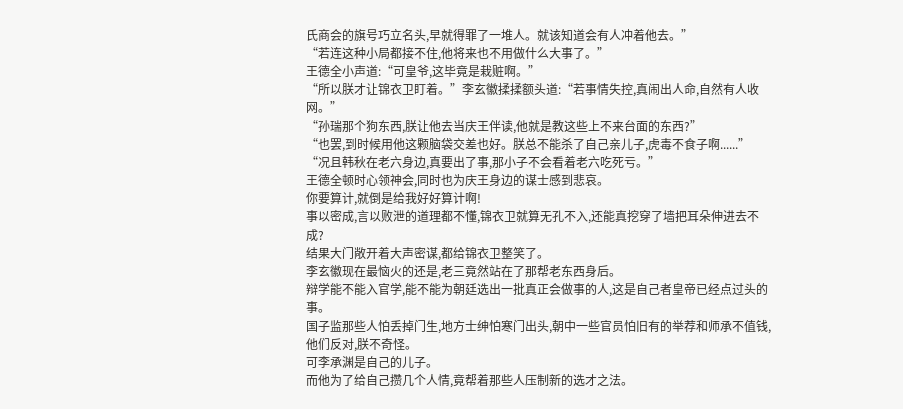氏商会的旗号巧立名头,早就得罪了一堆人。就该知道会有人冲着他去。”
“若连这种小局都接不住,他将来也不用做什么大事了。”
王德全小声道:“可皇爷,这毕竟是栽赃啊。”
“所以朕才让锦衣卫盯着。”李玄徽揉揉额头道:“若事情失控,真闹出人命,自然有人收网。”
“孙瑞那个狗东西,朕让他去当庆王伴读,他就是教这些上不来台面的东西?”
“也罢,到时候用他这颗脑袋交差也好。朕总不能杀了自己亲儿子,虎毒不食子啊......”
“况且韩秋在老六身边,真要出了事,那小子不会看着老六吃死亏。”
王德全顿时心领神会,同时也为庆王身边的谋士感到悲哀。
你要算计,就倒是给我好好算计啊!
事以密成,言以败泄的道理都不懂,锦衣卫就算无孔不入,还能真挖穿了墙把耳朵伸进去不成?
结果大门敞开着大声密谋,都给锦衣卫整笑了。
李玄徽现在最恼火的还是,老三竟然站在了那帮老东西身后。
辩学能不能入官学,能不能为朝廷选出一批真正会做事的人,这是自己者皇帝已经点过头的事。
国子监那些人怕丢掉门生,地方士绅怕寒门出头,朝中一些官员怕旧有的举荐和师承不值钱,他们反对,朕不奇怪。
可李承渊是自己的儿子。
而他为了给自己攒几个人情,竟帮着那些人压制新的选才之法。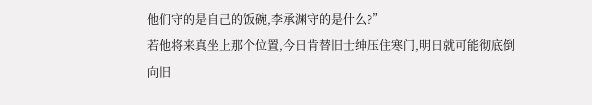他们守的是自己的饭碗,李承渊守的是什么?”
若他将来真坐上那个位置,今日肯替旧士绅压住寒门,明日就可能彻底倒向旧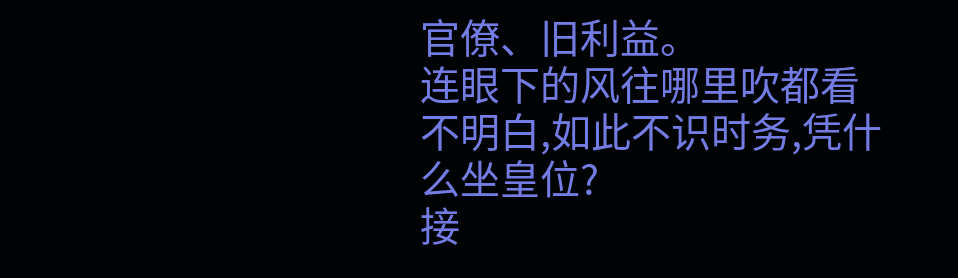官僚、旧利益。
连眼下的风往哪里吹都看不明白,如此不识时务,凭什么坐皇位?
接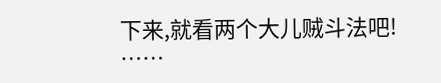下来,就看两个大儿贼斗法吧!
……